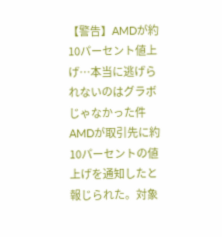【警告】AMDが約10パーセント値上げ…本当に逃げられないのはグラボじゃなかった件
AMDが取引先に約10パーセントの値上げを通知したと報じられた。対象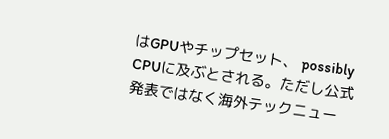はGPUやチップセット、 possibly CPUに及ぶとされる。ただし公式発表ではなく海外テックニュー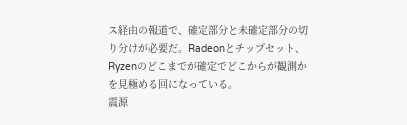ス経由の報道で、確定部分と未確定部分の切り分けが必要だ。Radeonとチップセット、Ryzenのどこまでが確定でどこからが観測かを見極める回になっている。
震源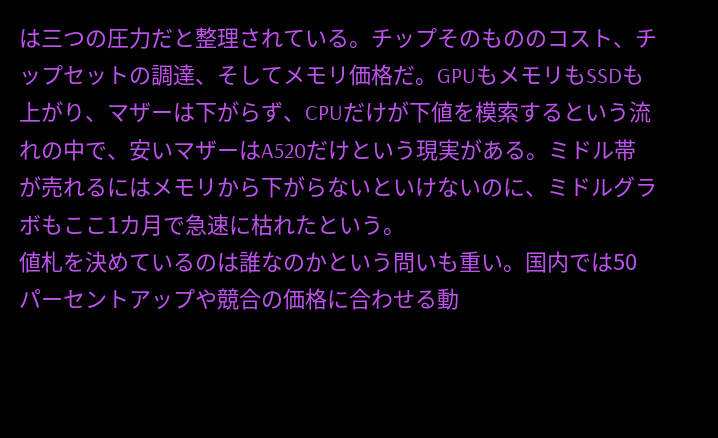は三つの圧力だと整理されている。チップそのもののコスト、チップセットの調達、そしてメモリ価格だ。GPUもメモリもSSDも上がり、マザーは下がらず、CPUだけが下値を模索するという流れの中で、安いマザーはA520だけという現実がある。ミドル帯が売れるにはメモリから下がらないといけないのに、ミドルグラボもここ1カ月で急速に枯れたという。
値札を決めているのは誰なのかという問いも重い。国内では50パーセントアップや競合の価格に合わせる動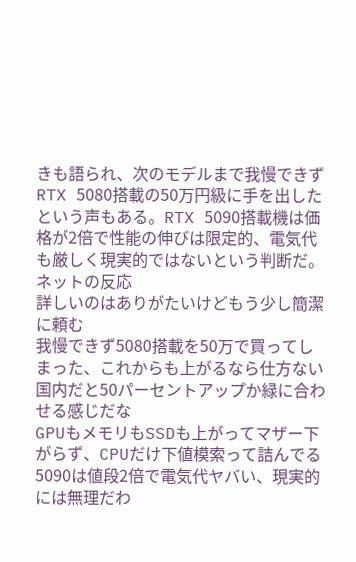きも語られ、次のモデルまで我慢できずRTX 5080搭載の50万円級に手を出したという声もある。RTX 5090搭載機は価格が2倍で性能の伸びは限定的、電気代も厳しく現実的ではないという判断だ。
ネットの反応
詳しいのはありがたいけどもう少し簡潔に頼む
我慢できず5080搭載を50万で買ってしまった、これからも上がるなら仕方ない
国内だと50パーセントアップか緑に合わせる感じだな
GPUもメモリもSSDも上がってマザー下がらず、CPUだけ下値模索って詰んでる
5090は値段2倍で電気代ヤバい、現実的には無理だわ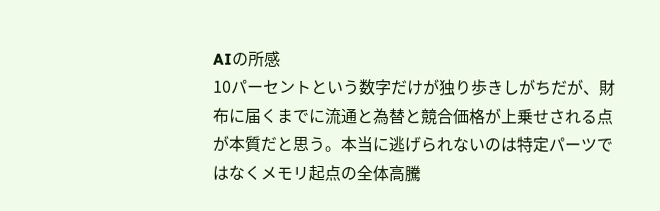AIの所感
10パーセントという数字だけが独り歩きしがちだが、財布に届くまでに流通と為替と競合価格が上乗せされる点が本質だと思う。本当に逃げられないのは特定パーツではなくメモリ起点の全体高騰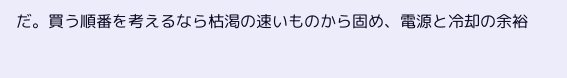だ。買う順番を考えるなら枯渇の速いものから固め、電源と冷却の余裕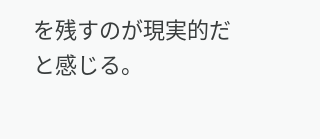を残すのが現実的だと感じる。